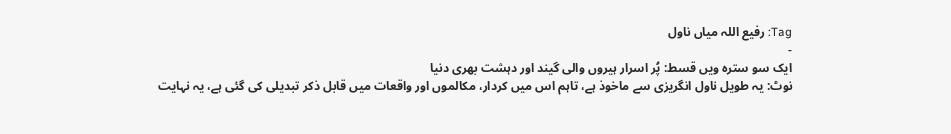Tag: رفیع اللہ میاں ناول
-
ایک سو سترہ ویں قسط: پُر اسرار ہیروں والی گیند اور دہشت بھری دنیا
نوٹ: یہ طویل ناول انگریزی سے ماخوذ ہے، تاہم اس میں کردار، مکالموں اور واقعات میں قابل ذکر تبدیلی کی گئی ہے، یہ نہایت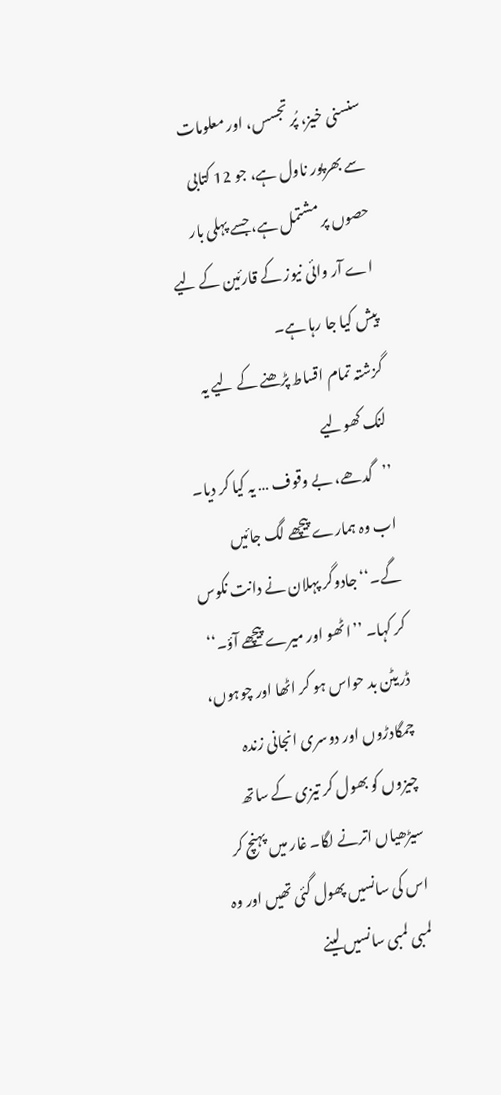سنسنی خیز، پُر تجسس، اور معلومات سے بھرپور ناول ہے، جو 12 کتابی حصوں پر مشتمل ہے، جسے پہلی بار اے آر وائی نیوز کے قارئین کے لیے پیش کیا جا رہا ہے۔
گزشتہ تمام اقساط پڑھنے کے لیے یہ لنک کھولیے
’’گدھے، بے وقوف … یہ کیا کر دیا۔ اب وہ ہمارے پیچھے لگ جائیں گے۔‘‘ جادوگر پہلان نے دانت نکوس کر کہا۔ ’’اٹھو اور میرے پیچھے آؤ۔‘‘ ڈریٹن بد حواس ہو کر اٹھا اور چوہوں، چمگادڑوں اور دوسری انجانی زندہ چیزوں کو بھول کر تیزی کے ساتھ سیڑھیاں اترنے لگا۔ غار میں پہنچ کر اس کی سانسیں پھول گئی تھیں اور وہ لمبی لمبی سانسیں لینے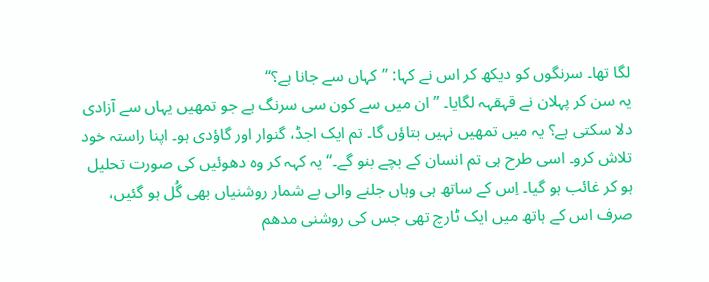لگا تھا۔ سرنگوں کو دیکھ کر اس نے کہا: ’’کہاں سے جانا ہے؟‘‘
یہ سن کر پہلان نے قہقہہ لگایا۔ ’’ان میں سے کون سی سرنگ ہے جو تمھیں یہاں سے آزادی دلا سکتی ہے؟ یہ میں تمھیں نہیں بتاؤں گا۔ تم ایک اجڈ، گنوار اور گاؤدی ہو۔ اپنا راستہ خود تلاش کرو۔ اسی طرح ہی تم انسان کے بچے بنو گے۔‘‘ یہ کہہ کر وہ دھوئیں کی صورت تحلیل ہو کر غائب ہو گیا۔ اِس کے ساتھ ہی وہاں جلنے والی بے شمار روشنیاں بھی گُل ہو گئیں، صرف اس کے ہاتھ میں ایک ٹارچ تھی جس کی روشنی مدھم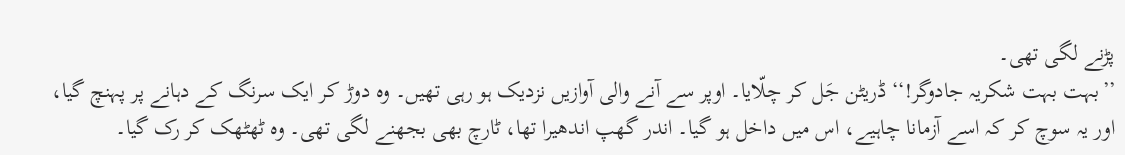پڑنے لگی تھی۔
’’بہت بہت شکریہ جادوگر!‘‘ ڈریٹن جَل کر چلّایا۔ اوپر سے آنے والی آوازیں نزدیک ہو رہی تھیں۔ وہ دوڑ کر ایک سرنگ کے دہانے پر پہنچ گیا، اور یہ سوچ کر کہ اسے آزمانا چاہیے، اس میں داخل ہو گیا۔ اندر گھپ اندھیرا تھا، ٹارچ بھی بجھنے لگی تھی۔ وہ ٹھٹھک کر رک گیا۔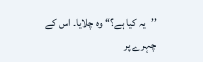’’یہ کیا ہے؟‘‘ وہ چلایا۔ اس کے چہرے پر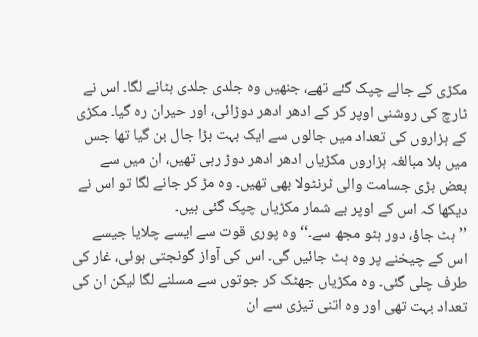مکڑی کے جالے چپک گئے تھے، جنھیں وہ جلدی جلدی ہٹانے لگا۔ اس نے ٹارچ کی روشنی اوپر کر کے ادھر ادھر دوڑائی، اور حیران رہ گیا۔ مکڑی کے ہزاروں کی تعداد میں جالوں سے ایک بہت بڑا جال بن گیا تھا جس میں بلا مبالغہ ہزاروں مکڑیاں ادھر ادھر دوڑ رہی تھیں، ان میں سے بعض بڑی جسامت والی ٹرنٹولا بھی تھیں۔ وہ مڑ کر جانے لگا تو اس نے دیکھا کہ اس کے اوپر بے شمار مکڑیاں چپک گئی ہیں۔
’’ہٹ جاؤ، دور ہٹو مجھ سے۔‘‘ وہ پوری قوت سے ایسے چلایا جیسے اس کے چیخنے پر وہ ہٹ جائیں گی۔ اس کی آواز گونجتی ہوئی، غار کی طرف چلی گئی۔ وہ مکڑیاں جھٹک کر جوتوں سے مسلنے لگا لیکن ان کی تعداد بہت تھی اور وہ اتنی تیزی سے ان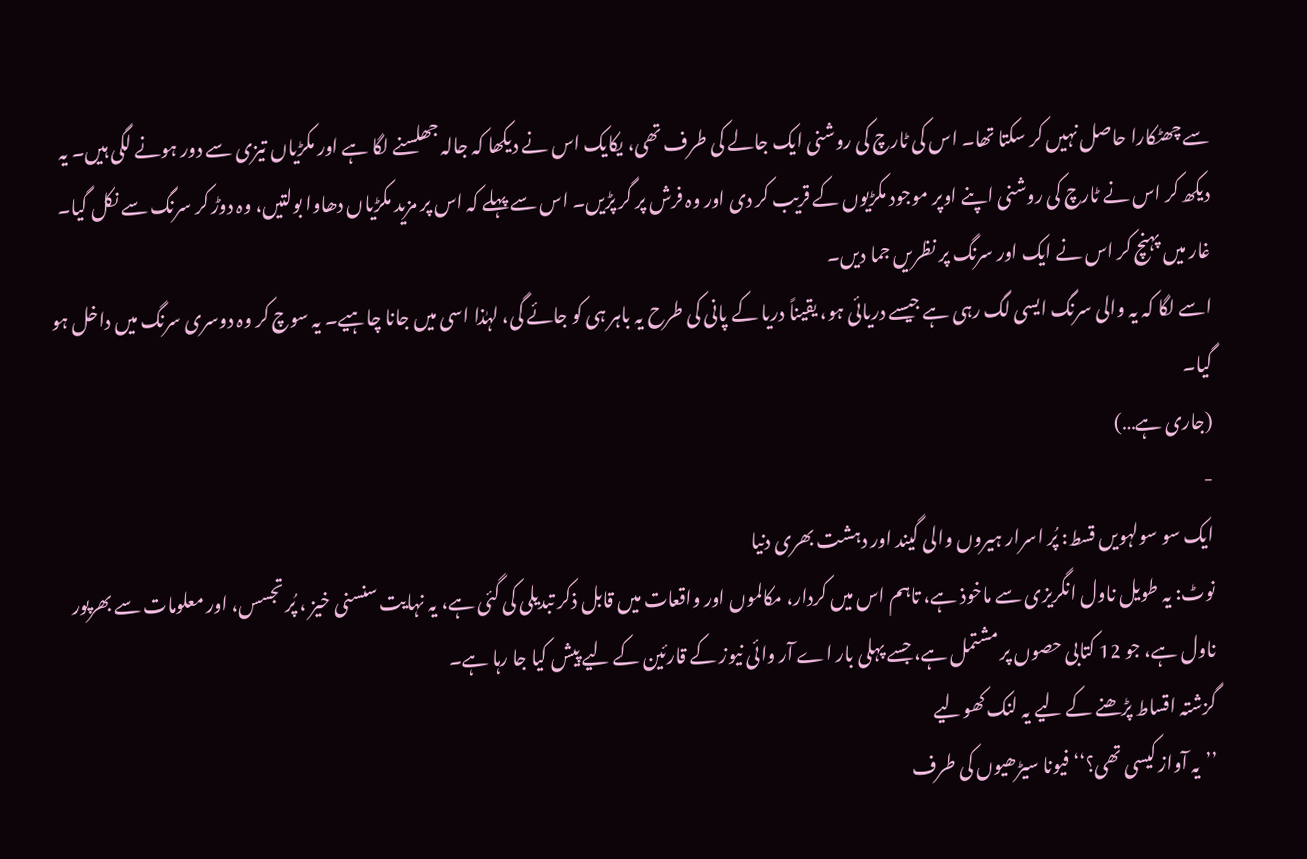سے چھٹکارا حاصل نہیں کر سکتا تھا۔ اس کی ٹارچ کی روشنی ایک جالے کی طرف تھی، یکایک اس نے دیکھا کہ جالہ جھلسنے لگا ہے اور مکڑیاں تیزی سے دور ہونے لگی ہیں۔ یہ دیکھ کر اس نے ٹارچ کی روشنی اپنے اوپر موجود مکڑیوں کے قریب کر دی اور وہ فرش پر گر پڑیں۔ اس سے پہلے کہ اس پر مزید مکڑیاں دھاوا بولتیں، وہ دوڑ کر سرنگ سے نکل گیا۔ غار میں پہنچ کر اس نے ایک اور سرنگ پر نظریں جما دیں۔
اسے لگا کہ یہ والی سرنگ ایسی لگ رہی ہے جیسے دریائی ہو، یقیناً دریا کے پانی کی طرح یہ باہر ہی کو جائے گی، لہٰذا اسی میں جانا چاہیے۔ یہ سوچ کر وہ دوسری سرنگ میں داخل ہو گیا۔
(جاری ہے…)
-
ایک سو سولہویں قسط: پُر اسرار ہیروں والی گیند اور دہشت بھری دنیا
نوٹ: یہ طویل ناول انگریزی سے ماخوذ ہے، تاہم اس میں کردار، مکالموں اور واقعات میں قابل ذکر تبدیلی کی گئی ہے، یہ نہایت سنسنی خیز ، پُر تجسس، اور معلومات سے بھرپور ناول ہے، جو 12 کتابی حصوں پر مشتمل ہے، جسے پہلی بار اے آر وائی نیوز کے قارئین کے لیے پیش کیا جا رہا ہے۔
گزشتہ اقساط پڑھنے کے لیے یہ لنک کھولیے
’’یہ آواز کیسی تھی؟‘‘ فیونا سیڑھیوں کی طرف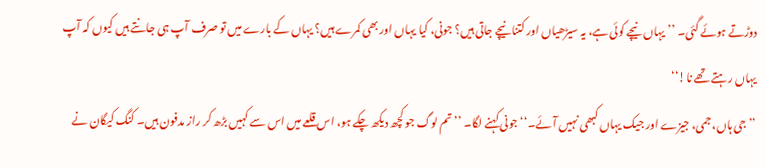دوڑتے ہوئے گئی۔ ’’یہاں نیچے کوئی ہے، یہ سیڑھیاں اور کتنا نیچے جاتی ہیں؟ جونی، کیا یہاں اور بھی کمرے ہیں؟ یہاں کے بارے میں تو صرف آپ ہی جانتے ہیں کیوں کہ آپ یہاں رہتے تھے نا!‘‘
’’جی ہاں، جمی، جیزے اور جیک یہاں کبھی نہیں آئے۔‘‘ جونی کہنے لگا۔ ’’تم لوگ جو کچھ دیکھ چکے ہو، اس قلعے میں اس سے کہیں بڑھ کر راز مدفون ہیں۔ کنگ کیگان نے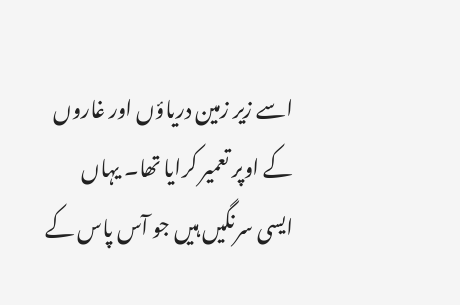اسے زیر زمین دریاؤں اور غاروں کے اوپر تعمیر کرایا تھا۔ یہاں ایسی سرنگیں ہیں جو آس پاس کے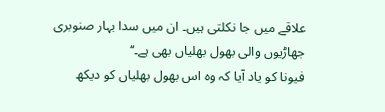علاقے میں جا نکلتی ہیں۔ ان میں سدا بہار صنوبری جھاڑیوں والی بھول بھلیاں بھی ہے۔‘‘
فیونا کو یاد آیا کہ وہ اس بھول بھلیاں کو دیکھ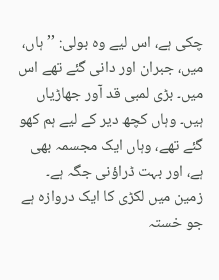چکی ہے، اس لیے وہ بولی: ’’ہاں، میں، جبران اور دانی گئے تھے اس میں۔ بڑی لمبی قد آور جھاڑیاں ہیں۔ وہاں کچھ دیر کے لیے ہم کھو گئے تھے، وہاں ایک مجسمہ بھی ہے، اور بہت ڈراؤنی جگہ ہے۔ زمین میں لکڑی کا ایک دروازہ ہے جو خستہ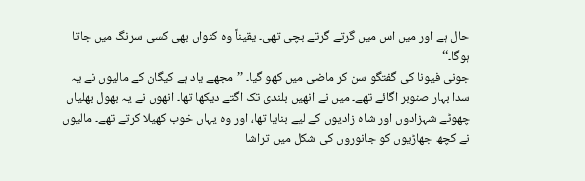حال ہے اور میں اس میں گرتے گرتے بچی تھی۔ یقیناً وہ کنواں بھی کسی سرنگ میں جاتا ہوگا۔‘‘
جونی فیونا کی گفتگو سن کر ماضی میں کھو گیا۔ ’’مجھے یاد ہے کیگان کے مالیوں نے یہ سدا بہار صنوبر اگائے تھے۔ میں نے انھیں بلندی تک اگتے دیکھا تھا۔ انھوں نے یہ بھول بھلیاں چھوٹے شہزادوں اور شاہ زادیوں کے لیے بنایا تھا، اور وہ یہاں خوب کھیلا کرتے تھے۔ مالیوں نے کچھ جھاڑیوں کو جانوروں کی شکل میں تراشا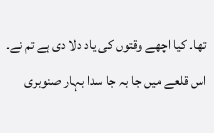تھا۔ کیا اچھے وقتوں کی یاد دلا دی ہے تم نے۔ اس قلعے میں جا بہ جا سدا بہار صنوبری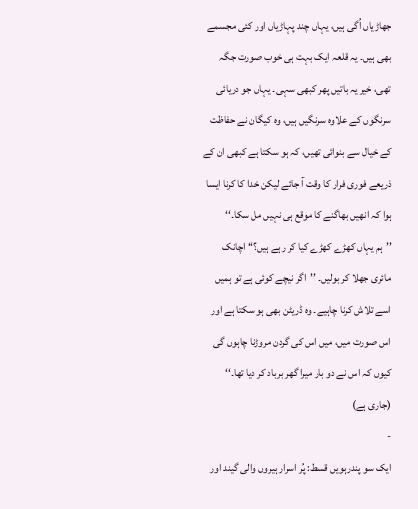جھاڑیاں اُگی ہیں، یہاں چند پہاڑیاں اور کئی مجسمے بھی ہیں۔ یہ قلعہ ایک بہت ہی خوب صورت جگہ تھی، خیر یہ باتیں پھر کبھی سہی۔ یہاں جو دریائی سرنگوں کے علاوہ سرنگیں ہیں، وہ کیگان نے حفاظت کے خیال سے بنوائی تھیں، کہ ہو سکتا ہے کبھی ان کے ذریعے فوری فرار کا وقت آ جائے لیکن خدا کا کرنا ایسا ہوا کہ انھیں بھاگنے کا موقع ہی نہیں مل سکا۔‘‘
’’ہم یہاں کھڑے کھڑے کیا کر رہے ہیں؟‘‘ اچانک مائری جھلا کر بولیں۔ ’’اگر نیچے کوئی ہے تو ہمیں اسے تلاش کرنا چاہیے۔ وہ ڈریٹن بھی ہو سکتا ہے اور اس صورت میں، میں اس کی گردن مروڑنا چاہوں گی کیوں کہ اس نے دو بار میرا گھر برباد کر دیا تھا۔‘‘
(جاری ہے)
-
ایک سو پندرہویں قسط: پُر اسرار ہیروں والی گیند اور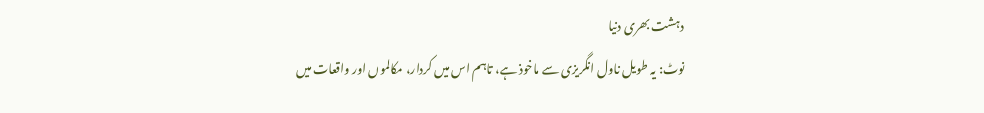دہشت بھری دنیا
نوٹ: یہ طویل ناول انگریزی سے ماخوذ ہے، تاہم اس میں کردار، مکالموں اور واقعات میں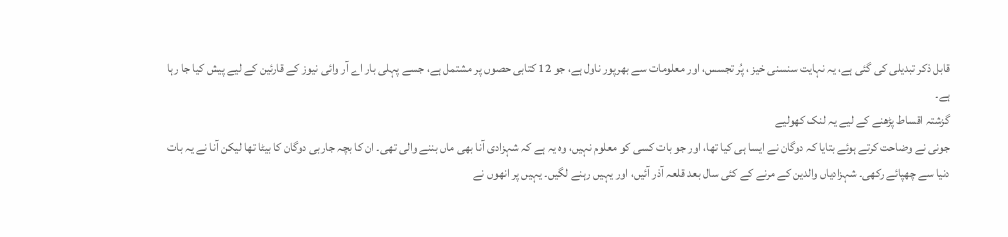قابل ذکر تبدیلی کی گئی ہے، یہ نہایت سنسنی خیز ، پُر تجسس، اور معلومات سے بھرپور ناول ہے، جو 12 کتابی حصوں پر مشتمل ہے، جسے پہلی بار اے آر وائی نیوز کے قارئین کے لیے پیش کیا جا رہا ہے۔
گزشتہ اقساط پڑھنے کے لیے یہ لنک کھولیے
جونی نے وضاحت کرتے ہوئے بتایا کہ دوگان نے ایسا ہی کیا تھا، اور جو بات کسی کو معلوم نہیں، وہ یہ ہے کہ شہزادی آنا بھی ماں بننے والی تھی۔ ان کا بچہ جاربی دوگان کا بیٹا تھا لیکن آنا نے یہ بات دنیا سے چھپائے رکھی۔ شہزادیاں والدین کے مرنے کے کئی سال بعد قلعہ آذر آئیں، اور یہیں رہنے لگیں۔ یہیں پر انھوں نے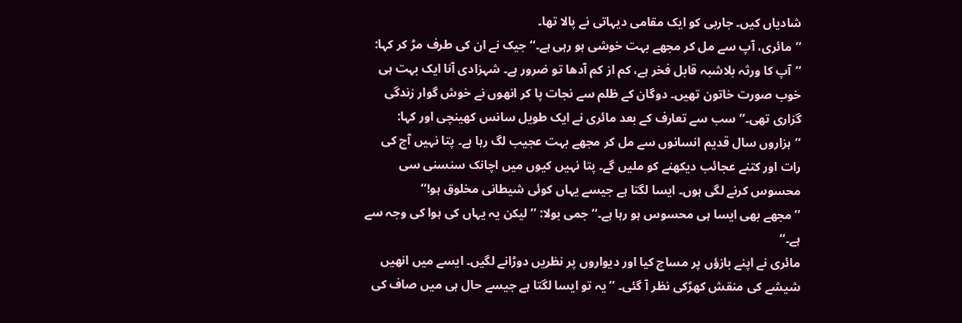شادیاں کیں۔ جاربی کو ایک مقامی دیہاتی نے پالا تھا۔
’’مائری، آپ سے مل کر مجھے بہت خوشی ہو رہی ہے۔‘‘ جیک نے ان کی طرف مڑ کر کہا: ’’آپ کا ورثہ بلاشبہ قابل فخر ہے، کم از کم آدھا تو ضرور ہے۔ شہزادی آنا ایک بہت ہی خوب صورت خاتون تھیں۔ دوگان کے ظلم سے نجات پا کر انھوں نے خوش گوار زندگی گزاری تھی۔‘‘سب سے تعارف کے بعد مائری نے ایک طویل سانس کھینچی اور کہا: ’’ہزاروں سال قدیم انسانوں سے مل کر مجھے بہت عجیب لگ رہا ہے۔ پتا نہیں آج کی رات اور کتنے عجائب دیکھنے کو ملیں گے۔ پتا نہیں کیوں میں اچانک سنسنی سی محسوس کرنے لگی ہوں۔ ایسا لگتا ہے جیسے یہاں کوئی شیطانی مخلوق ہو!‘‘
’’مجھے بھی ایسا ہی محسوس ہو رہا ہے۔‘‘ جمی بولا: ’’لیکن یہ یہاں کی ہوا کی وجہ سے ہے۔‘‘
مائری نے اپنے بازؤں پر مساج کیا اور دیواروں پر نظریں دوڑانے لگیں۔ ایسے میں انھیں شیشے کی منقش کھڑکی نظر آ گئی۔ ’’یہ تو ایسا لگتا ہے جیسے حال ہی میں صاف کی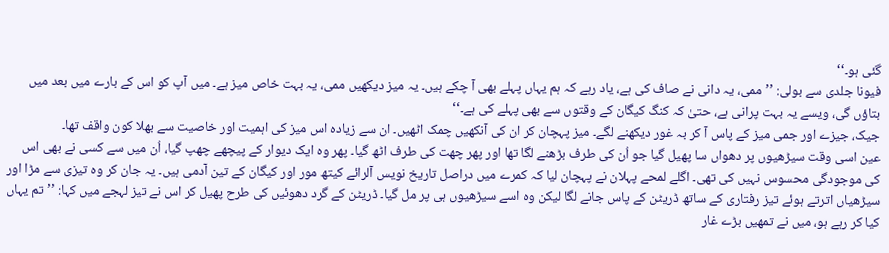گئی ہو۔‘‘
فیونا جلدی سے بولی: ’’ممی، یہ دانی نے صاف کی ہے، یاد رہے کہ ہم یہاں پہلے بھی آ چکے ہیں۔ یہ میز دیکھیں ممی، یہ بہت خاص میز ہے۔ میں آپ کو اس کے بارے میں بعد میں بتاؤں گی، ویسے یہ بہت پرانی ہے، حتیٰ کہ کنگ کیگان کے وقتوں سے بھی پہلے کی ہے۔‘‘
جیک، جیزے اور جمی میز کے پاس آ کر بہ غور دیکھنے لگے۔ میز پہچان کر ان کی آنکھیں چمک اٹھیں۔ ان سے زیادہ اس میز کی اہمیت اور خاصیت سے بھلا کون واقف تھا۔
عین اسی وقت سیڑھیوں پر دھواں سا پھیل گیا جو اُن کی طرف بڑھنے لگا تھا اور پھر چھت کی طرف اٹھ گیا۔ پھر وہ ایک دیوار کے پیچھے چھپ گیا، اُن میں سے کسی نے بھی اس کی موجودگی محسوس نہیں کی تھی۔ اگلے لمحے پہلان نے پہچان لیا کہ کمرے میں دراصل تاریخ نویس آلرائے کیتھ مور اور کیگان کے تین آدمی ہیں۔ یہ جان کر وہ تیزی سے مڑا اور سیڑھیاں اترتے ہوئے تیز رفتاری کے ساتھ ڈریٹن کے پاس جانے لگا لیکن وہ اسے سیڑھیوں ہی پر مل گیا۔ ڈریٹن کے گرد دھوئیں کی طرح پھیل کر اس نے تیز لہجے میں کہا: ’’تم یہاں کیا کر رہے ہو، میں نے تمھیں بڑے غار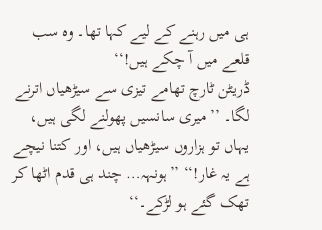ہی میں رہنے کے لیے کہا تھا۔ وہ سب قلعے میں آ چکے ہیں!‘‘
ڈریٹن ٹارچ تھامے تیزی سے سیڑھیاں اترنے لگا۔ ’’میری سانسیں پھولنے لگی ہیں، یہاں تو ہزاروں سیڑھیاں ہیں، اور کتنا نیچے ہے یہ غار!‘‘ ’’ہونہہ… چند ہی قدم اٹھا کر تھک گئے ہو لڑکے۔‘‘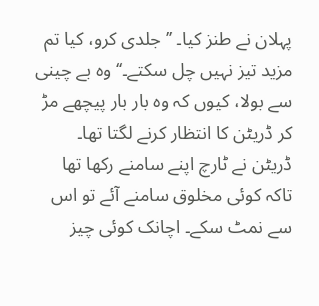پہلان نے طنز کیا۔ ’’جلدی کرو، کیا تم مزید تیز نہیں چل سکتے۔‘‘ وہ بے چینی سے بولا، کیوں کہ وہ بار بار پیچھے مڑ کر ڈریٹن کا انتظار کرنے لگتا تھا۔
ڈریٹن نے ٹارچ اپنے سامنے رکھا تھا تاکہ کوئی مخلوق سامنے آئے تو اس سے نمٹ سکے۔ اچانک کوئی چیز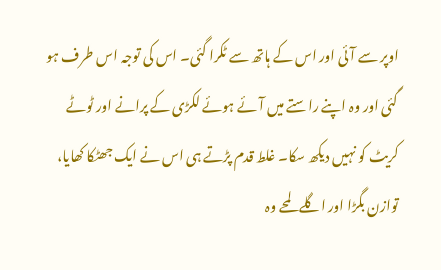اوپر سے آئی اور اس کے ہاتھ سے ٹکرا گئی۔ اس کی توجہ اس طرف ہو گئی اور وہ اپنے راستے میں آئے ہوئے لکڑی کے پرانے اور ٹوٹے کریٹ کو نہیں دیکھ سکا۔ غلط قدم پڑتے ہی اس نے ایک جھٹکا کھایا، توازن بگڑا اور اگلے لمحے وہ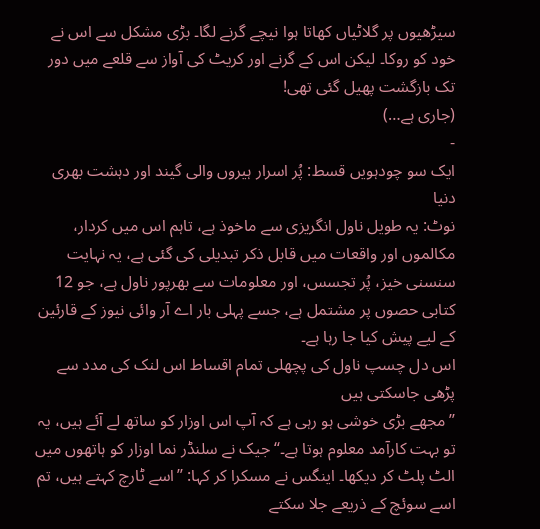سیڑھیوں پر گلاٹیاں کھاتا ہوا نیچے گرنے لگا۔ بڑی مشکل سے اس نے خود کو روکا۔ لیکن اس کے گرنے اور کریٹ کی آواز سے قلعے میں دور تک بازگشت پھیل گئی تھی!
(جاری ہے…)
-
ایک سو چودہویں قسط: پُر اسرار ہیروں والی گیند اور دہشت بھری دنیا
نوٹ: یہ طویل ناول انگریزی سے ماخوذ ہے، تاہم اس میں کردار، مکالموں اور واقعات میں قابل ذکر تبدیلی کی گئی ہے، یہ نہایت سنسنی خیز، پُر تجسس، اور معلومات سے بھرپور ناول ہے، جو 12 کتابی حصوں پر مشتمل ہے، جسے پہلی بار اے آر وائی نیوز کے قارئین کے لیے پیش کیا جا رہا ہے۔
اس دل چسپ ناول کی پچھلی تمام اقساط اس لنک کی مدد سے پڑھی جاسکتی ہیں
’’مجھے بڑی خوشی ہو رہی ہے کہ آپ اس اوزار کو ساتھ لے آئے ہیں، یہ تو بہت کارآمد معلوم ہوتا ہے۔‘‘ جیک نے سلنڈر نما اوزار کو ہاتھوں میں الٹ پلٹ کر دیکھا۔ اینگس نے مسکرا کر کہا: ’’اسے ٹارچ کہتے ہیں، تم اسے سوئچ کے ذریعے جلا سکتے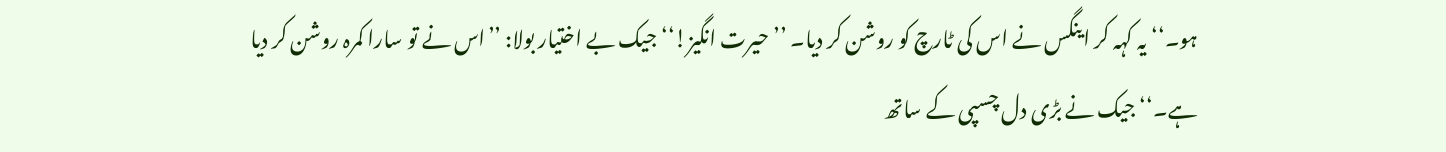ہو۔‘‘ یہ کہہ کر اینگس نے اس کی ٹارچ کو روشن کر دیا۔ ’’حیرت انگیز!‘‘ جیک بے اختیار بولا: ’’اس نے تو سارا کمرہ روشن کر دیا ہے۔‘‘ جیک نے بڑی دل چسپی کے ساتھ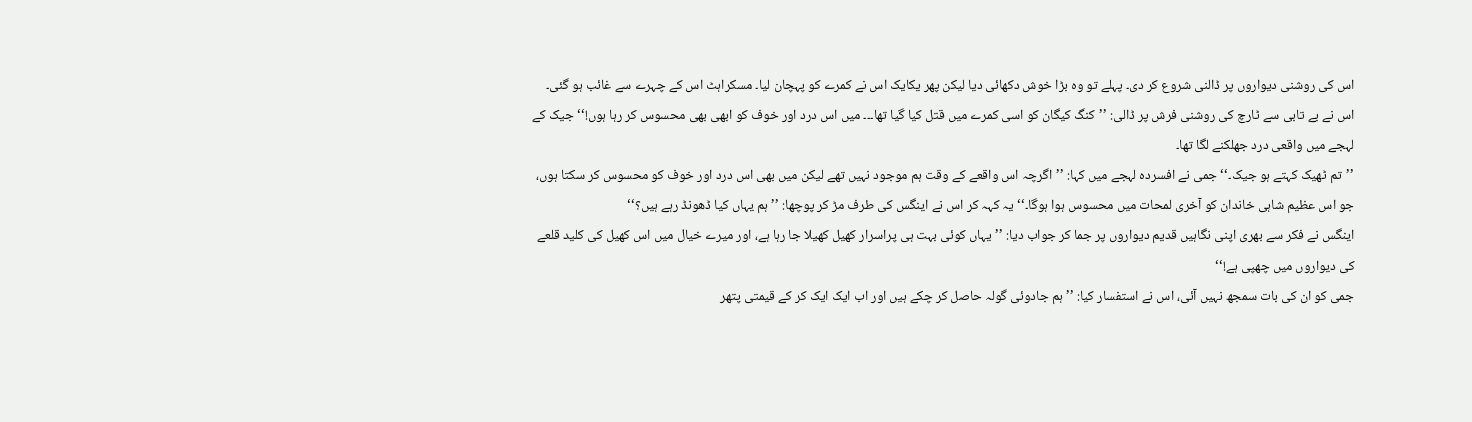اس کی روشنی دیواروں پر ڈالنی شروع کر دی۔ پہلے تو وہ بڑا خوش دکھائی دیا لیکن پھر یکایک اس نے کمرے کو پہچان لیا۔ مسکراہٹ اس کے چہرے سے غائب ہو گئی۔ اس نے بے تابی سے ٹارچ کی روشنی فرش پر ڈالی: ’’کنگ کیگان کو اسی کمرے میں قتل کیا گیا تھا۔۔۔ میں اس درد اور خوف کو ابھی بھی محسوس کر رہا ہوں!‘‘ جیک کے لہجے میں واقعی درد جھلکنے لگا تھا۔
’’تم ٹھیک کہتے ہو جیک۔‘‘ جمی نے افسردہ لہجے میں کہا: ’’اگرچہ اس واقعے کے وقت ہم موجود نہیں تھے لیکن میں بھی اس درد اور خوف کو محسوس کر سکتا ہوں، جو اس عظیم شاہی خاندان کو آخری لمحات میں محسوس ہوا ہوگا۔‘‘ یہ کہہ کر اس نے اینگس کی طرف مڑ کر پوچھا: ’’ہم یہاں کیا ڈھونڈ رہے ہیں؟‘‘
اینگس نے فکر سے بھری اپنی نگاہیں قدیم دیواروں پر جما کر جواب دیا: ’’یہاں کوئی بہت ہی پراسرار کھیل کھیلا جا رہا ہے، اور میرے خیال میں اس کھیل کی کلید قلعے کی دیواروں میں چھپی ہے!‘‘
جمی کو ان کی بات سمجھ نہیں آئی، اس نے استفسار کیا: ’’ہم جادوئی گولہ حاصل کر چکے ہیں اور اب ایک ایک کر کے قیمتی پتھر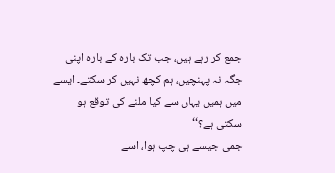جمع کر رہے ہیں، جب تک بارہ کے بارہ اپنی جگہ نہ پہنچیں، ہم کچھ نہیں کر سکتے۔ ایسے میں ہمیں یہاں سے کیا ملنے کی توقع ہو سکتی ہے؟‘‘
جمی جیسے ہی چپ ہوا، اسے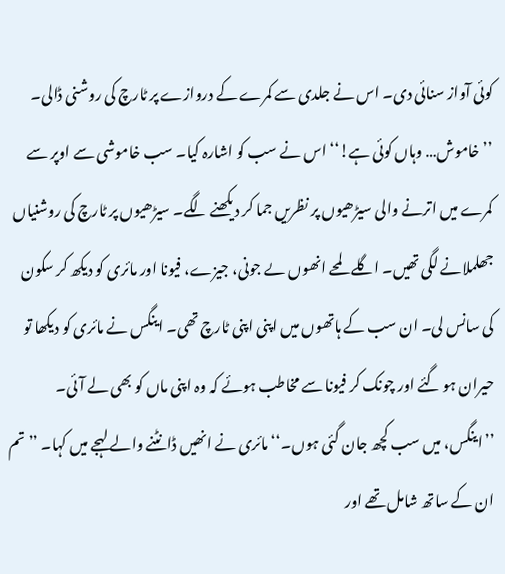کوئی آواز سنائی دی۔ اس نے جلدی سے کمرے کے دروازے پر ٹارچ کی روشنی ڈالی۔ ’’خاموش… وہاں کوئی ہے!‘‘ اس نے سب کو اشارہ کیا۔ سب خاموشی سے اوپر سے کمرے میں اترنے والی سیڑھیوں پر نظریں جما کر دیکھنے لگے۔ سیڑھیوں پر ٹارچ کی روشنیاں جھلملانے لگی تھیں۔ اگلے لمحے انھوں ںے جونی، جیزے، فیونا اور مائری کو دیکھ کر سکون کی سانس لی۔ ان سب کے ہاتھوں میں اپنی اپنی ٹارچ تھی۔ اینگس نے مائری کو دیکھا تو حیران ہو گئے اور چونک کر فیونا سے مخاطب ہوئے کہ وہ اپنی ماں کو بھی لے آئی۔
’’اینگس، میں سب کچھ جان گئی ہوں۔‘‘ مائری نے انھیں ڈانٹنے والے لہجے میں کہا۔ ’’تم ان کے ساتھ شامل تھے اور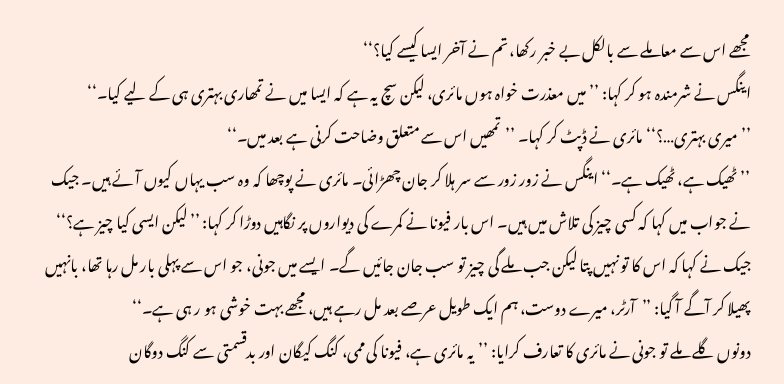مجھے اس سے معاملے سے بالکل بے خبر رکھا، تم نے آخر ایسا کیسے کیا؟‘‘
اینگس نے شرمندہ ہو کر کہا: ’’میں معذرت خواہ ہوں مائری، لیکن سچ یہ ہے کہ ایسا میں نے تمھاری بہتری ہی کے لیے کیا۔‘‘
’’میری بہتری…؟‘‘ مائری نے ڈپٹ کر کہا۔ ’’تمھیں اس سے متعلق وضاحت کرنی ہے بعد میں۔‘‘
’’ٹھیک ہے، ٹھیک ہے۔‘‘ اینگس نے زور زور سے سر ہلا کر جان چھڑائی۔ مائری نے پوچھا کہ وہ سب یہاں کیوں آئے ہیں۔ جیک نے جواب میں کہا کہ کسی چیز کی تلاش میں ہیں۔ اس بار فیونا نے کمرے کی دیواروں پر نگاہیں دوڑا کر کہا: ’’لیکن ایسی کیا چیز ہے؟‘‘
جیک نے کہا کہ اس کا تو نہیں پتا لیکن جب ملے گی چیز تو سب جان جائیں گے۔ ایسے میں جونی، جو اس سے پہلی بار مل رہا تھا، بانہیں پھیلا کر آگے آ گیا: ’’آرٹر، میرے دوست، ہم ایک طویل عرصے بعد مل رہے ہیں، مجھے بہت خوشی ہو ر ہی ہے۔‘‘
دونوں گلے ملے تو جونی نے مائری کا تعارف کرایا: ’’یہ مائری ہے، فیونا کی ممی، کنگ کیگان اور بدقسمتی سے کنگ دوگان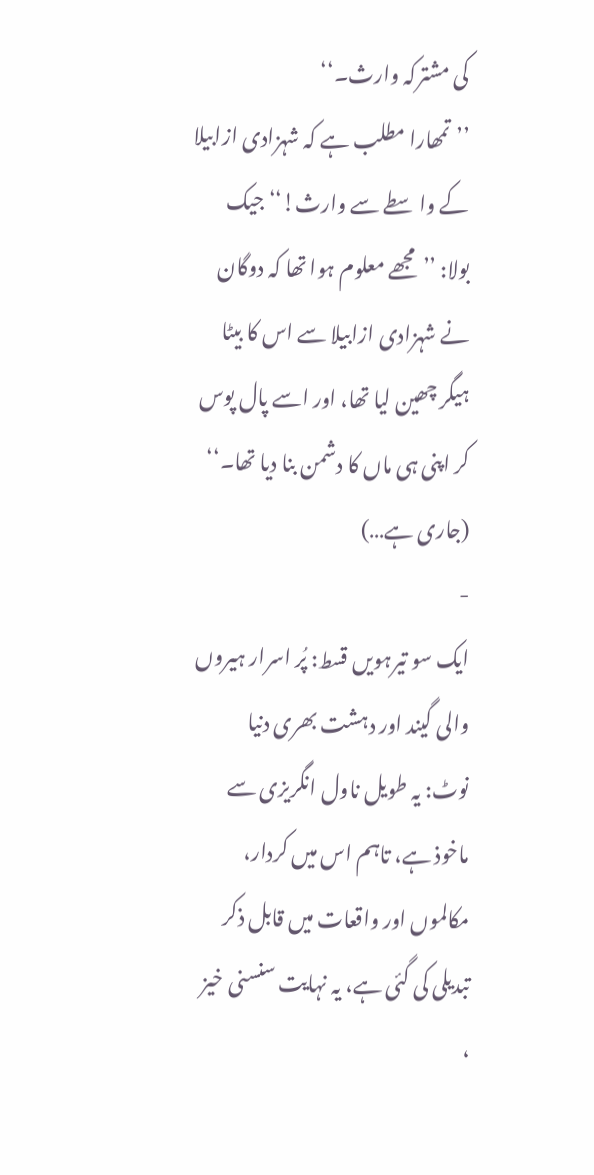کی مشترکہ وارث۔‘‘
’’تمھارا مطلب ہے کہ شہزادی ازابیلا کے واسطے سے وارث!‘‘ جیک بولا: ’’مجھے معلوم ہوا تھا کہ دوگان نے شہزادی ازابیلا سے اس کا بیٹا ہیگر چھین لیا تھا، اور اسے پال پوس کر اپنی ہی ماں کا دشمن بنا دیا تھا۔‘‘
(جاری ہے…)
-
ایک سو تیرہویں قسط: پُر اسرار ہیروں والی گیند اور دہشت بھری دنیا
نوٹ: یہ طویل ناول انگریزی سے ماخوذ ہے، تاہم اس میں کردار، مکالموں اور واقعات میں قابل ذکر تبدیلی کی گئی ہے، یہ نہایت سنسنی خیز ،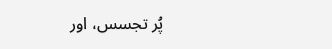پُر تجسس، اور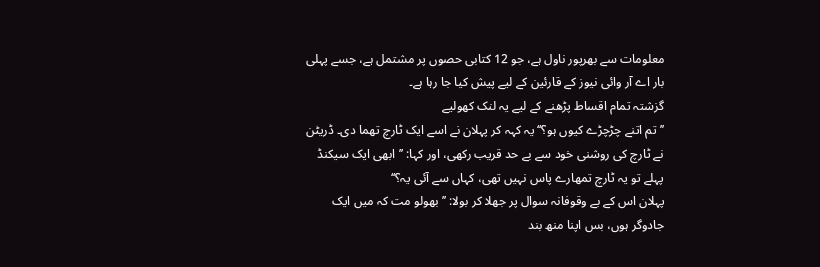معلومات سے بھرپور ناول ہے، جو 12 کتابی حصوں پر مشتمل ہے، جسے پہلی بار اے آر وائی نیوز کے قارئین کے لیے پیش کیا جا رہا ہے۔
گزشتہ تمام اقساط پڑھنے کے لیے یہ لنک کھولیے
’’تم اتنے چڑچڑے کیوں ہو؟‘‘ یہ کہہ کر پہلان نے اسے ایک ٹارچ تھما دی۔ ڈریٹن نے ٹارچ کی روشنی خود سے بے حد قریب رکھی، اور کہا: ’’ابھی ایک سیکنڈ پہلے تو یہ ٹارچ تمھارے پاس نہیں تھی، کہاں سے آئی یہ؟‘‘
پہلان اس کے بے وقوفانہ سوال پر جھلا کر بولا: ’’بھولو مت کہ میں ایک جادوگر ہوں، بس اپنا منھ بند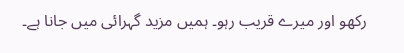رکھو اور میرے قریب رہو۔ ہمیں مزید گہرائی میں جانا ہے۔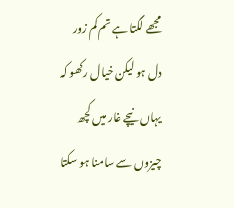مجھے لگتا ہے تم کم زور دل ہو لیکن خیال رکھو کہ یہاں نیچے غار میں کچھ چیزوں سے سامنا ہو سکتا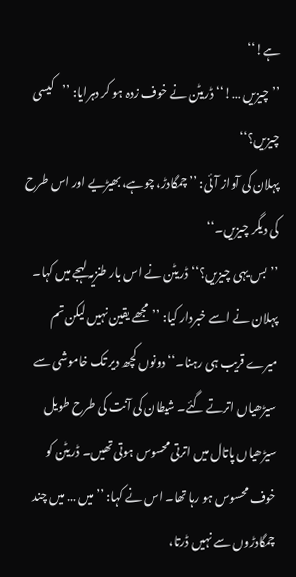ہے!‘‘
’’چیزیں …!‘‘ ڈریٹن نے خوف زدہ ہو کر دہرایا: ’’کیسی چیزیں؟‘‘
پہلان کی آواز آئی: ’’چمگادڑ، چوہے، بھیڑیے اور اس طرح کی دیگر چیزیں۔‘‘
’’بس یہی چیزیں؟‘‘ ڈریٹن نے اس بار طنزیہ لہجے میں کہا۔ پہلان نے اسے خبردار کیا: ’’مجھے یقین نہیں لیکن تم میرے قریب ہی رہنا۔‘‘ دونوں کچھ دیر تک خاموشی سے سیڑھیاں اترتے گئے۔ شیطان کی آنت کی طرح طویل سیڑھیاں پاتال میں اترتی محسوس ہوتی تھیں۔ ڈریٹن کو خوف محسوس ہو رہا تھا۔ اس نے کہا: ’’میں … میں چند چمگادڑوں سے نہیں ڈرتا،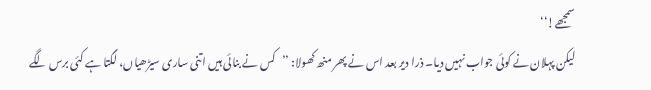سمجھے!‘‘
لیکن پہلان نے کوئی جواب نہیں دیا۔ ذرا دیر بعد اس نے پھر منھ کھولا: ’’کس نے بنائی ہیں اتنی ساری سیڑھیاں، لگتا ہے کئی برس لگے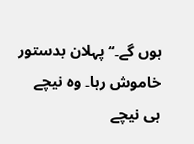ہوں گے۔‘‘ پہلان بدستور خاموش رہا۔ وہ نیچے ہی نیچے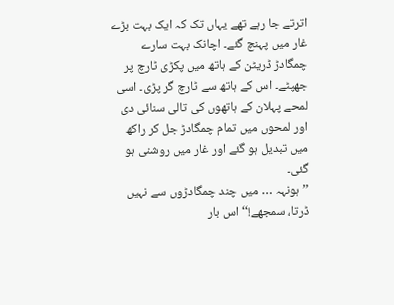اترتے جا رہے تھے یہاں تک کہ ایک بہت بڑے غار میں پہنچ گئے۔ اچانک بہت سارے چمگادڑ ڈریٹن کے ہاتھ میں پکڑی ٹارچ پر جھپٹے۔ اس کے ہاتھ سے ٹارچ گر پڑی۔ اسی لمحے پہلان کے ہاتھوں کی تالی سنائی دی اور لمحوں میں تمام چمگادڑ جل کر راکھ میں تبدیل ہو گئے اور غار میں روشنی ہو گئی۔
’’ہونہہ … میں چند چمگادڑوں سے نہیں ڈرتا، سمجھے!‘‘ اس بار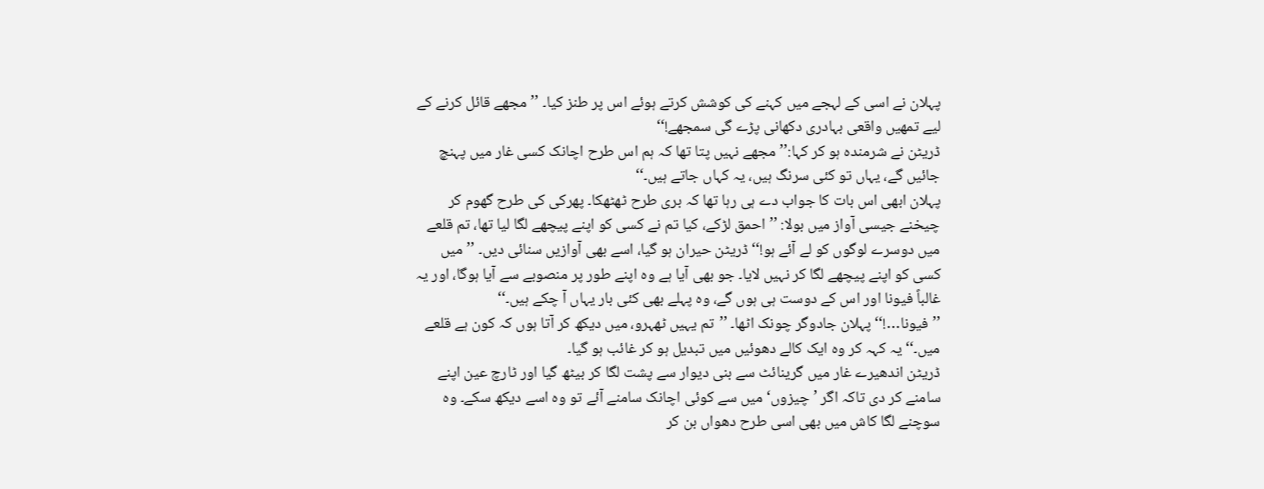پہلان نے اسی کے لہجے میں کہنے کی کوشش کرتے ہوئے اس پر طنز کیا۔ ’’مجھے قائل کرنے کے لیے تمھیں واقعی بہادری دکھانی پڑے گی سمجھے!‘‘
ڈریٹن نے شرمندہ ہو کر کہا:’’مجھے نہیں پتا تھا کہ ہم اس طرح اچانک کسی غار میں پہنچ جائیں گے، یہاں تو کئی سرنگ ہیں، یہ کہاں جاتے ہیں۔‘‘
پہلان ابھی اس بات کا جواب دے ہی رہا تھا کہ بری طرح ٹھٹھکا۔ پھرکی کی طرح گھوم کر چیخنے جیسی آواز میں بولا: ’’احمق لڑکے، کیا تم نے کسی کو اپنے پیچھے لگا لیا تھا، تم قلعے میں دوسرے لوگوں کو لے آئے ہو!‘‘ ڈریٹن حیران ہو گیا، اسے بھی آوازیں سنائی دیں۔ ’’میں کسی کو اپنے پیچھے لگا کر نہیں لایا۔ جو بھی آیا ہے وہ اپنے طور پر منصوبے سے آیا ہوگا، اور یہ غالباً فیونا اور اس کے دوست ہی ہوں گے، وہ پہلے بھی کئی بار یہاں آ چکے ہیں۔‘‘
’’فیونا…!‘‘ پہلان جادوگر چونک اٹھا۔ ’’تم یہیں ٹھہرو، میں دیکھ کر آتا ہوں کہ کون ہے قلعے میں۔‘‘ یہ کہہ کر وہ ایک کالے دھوئیں میں تبدیل ہو کر غائب ہو گیا۔
ڈریٹن اندھیرے غار میں گرینائٹ سے بنی دیوار سے پشت لگا کر بیٹھ گیا اور ٹارچ عین اپنے سامنے کر دی تاکہ اگر ’چیزوں‘ میں سے کوئی اچانک سامنے آئے تو وہ اسے دیکھ سکے۔ وہ سوچنے لگا کاش میں بھی اسی طرح دھواں بن کر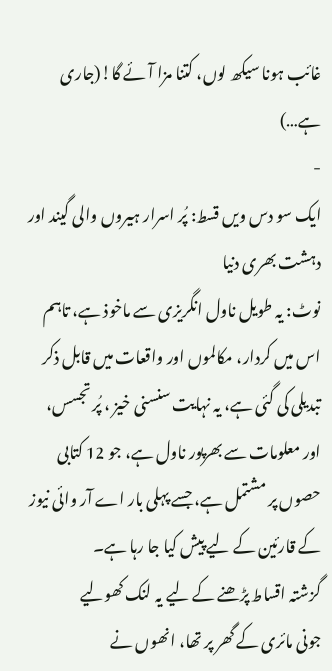غائب ہونا سیکھ لوں، کتنا مزا آئے گا!(جاری ہے…)
-
ایک سو دس ویں قسط: پُر اسرار ہیروں والی گیند اور دہشت بھری دنیا
نوٹ: یہ طویل ناول انگریزی سے ماخوذ ہے، تاہم اس میں کردار، مکالموں اور واقعات میں قابل ذکر تبدیلی کی گئی ہے، یہ نہایت سنسنی خیز ، پُر تجسس، اور معلومات سے بھرپور ناول ہے، جو 12 کتابی حصوں پر مشتمل ہے، جسے پہلی بار اے آر وائی نیوز کے قارئین کے لیے پیش کیا جا رہا ہے۔
گزشتہ اقساط پڑھنے کے لیے یہ لنک کھولیے
جونی مائری کے گھر پر تھا، انھوں نے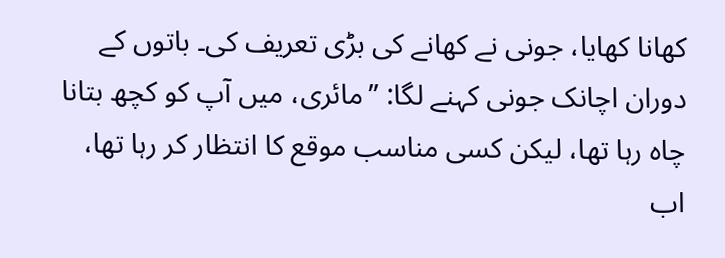کھانا کھایا، جونی نے کھانے کی بڑی تعریف کی۔ باتوں کے دوران اچانک جونی کہنے لگا: ’’مائری، میں آپ کو کچھ بتانا چاہ رہا تھا، لیکن کسی مناسب موقع کا انتظار کر رہا تھا، اب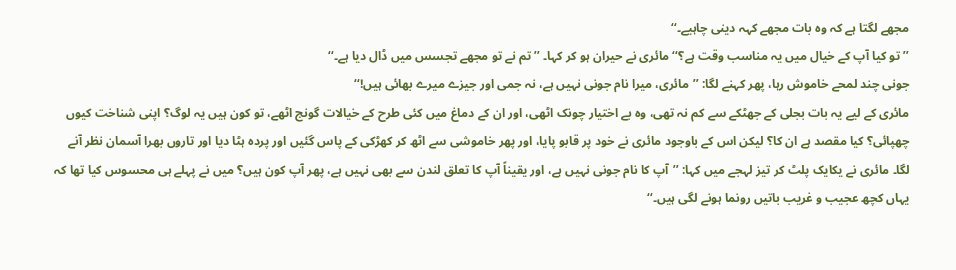مجھے لگتا ہے کہ وہ بات مجھے کہہ دینی چاہیے۔‘‘
’’تو کیا آپ کے خیال میں یہ مناسب وقت ہے؟‘‘ مائری نے حیران ہو کر کہا۔ ’’تم نے تو مجھے تجسس میں ڈال دیا ہے۔‘‘
جونی چند لمحے خاموش رہا، پھر کہنے لگا: ’’مائری، میرا نام جونی نہیں ہے، نہ جمی اور جیزے میرے بھائی ہیں!‘‘
مائری کے لیے یہ بات بجلی کے جھٹکے سے کم نہ تھی، وہ بے اختیار چونک اٹھی، اور ان کے دماغ میں کئی طرح کے خیالات گونج اٹھے، تو کون ہیں یہ لوگ؟ اپنی شناخت کیوں چھپائی؟ کیا مقصد ہے ان کا؟ لیکن اس کے باوجود مائری نے خود پر قابو پایا، اور پھر خاموشی سے اٹھ کر کھڑکی کے پاس گئیں اور پردہ ہٹا دیا اور تاروں بھرا آسمان نظر آنے لگا۔ مائری نے یکایک پلٹ کر تیز لہجے میں کہا: ’’آپ کا نام جونی نہیں ہے، اور یقیناً آپ کا تعلق لندن سے بھی نہیں ہے، پھر آپ کون ہیں؟ میں نے پہلے ہی محسوس کیا تھا کہ یہاں کچھ عجیب و غریب باتیں رونما ہونے لگی ہیں۔‘‘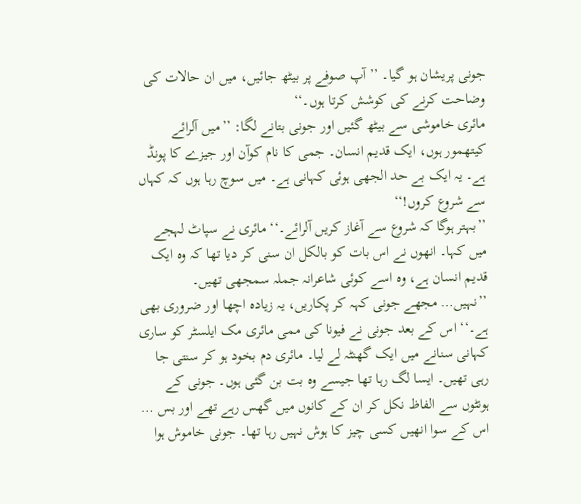جونی پریشان ہو گیا۔ ’’آپ صوفے پر بیٹھ جائیں، میں ان حالات کی وضاحت کرنے کی کوشش کرتا ہوں۔‘‘
مائری خاموشی سے بیٹھ گئیں اور جونی بتانے لگا: ’’میں آلرائے کیتھمور ہوں، ایک قدیم انسان۔ جمی کا نام کوآن اور جیزے کا پونڈ ہے۔ یہ ایک بے حد الجھی ہوئی کہانی ہے۔ میں سوچ رہا ہوں کہ کہاں سے شروع کروں!‘‘
’’بہتر ہوگا کہ شروع سے آغاز کریں آلرائے۔‘‘ مائری نے سپاٹ لہجے میں کہا۔ انھوں نے اس بات کو بالکل ان سنی کر دیا تھا کہ وہ ایک قدیم انسان ہے، وہ اسے کوئی شاعرانہ جملہ سمجھی تھیں۔
’’نہیں… مجھے جونی کہہ کر پکاریں، یہ زیادہ اچھا اور ضروری بھی ہے۔‘‘ اس کے بعد جونی نے فیونا کی ممی مائری مک ایلسٹر کو ساری کہانی سنانے میں ایک گھنٹہ لے لیا۔ مائری دم بخود ہو کر سنتی جا رہی تھیں۔ ایسا لگ رہا تھا جیسے وہ بت بن گئی ہوں۔ جونی کے ہونٹوں سے الفاظ نکل کر ان کے کانوں میں گھس رہے تھے اور بس … اس کے سوا انھیں کسی چیز کا ہوش نہیں رہا تھا۔ جونی خاموش ہوا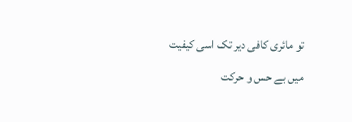تو مائری کافی دیر تک اسی کیفیت میں بے حس و حرکت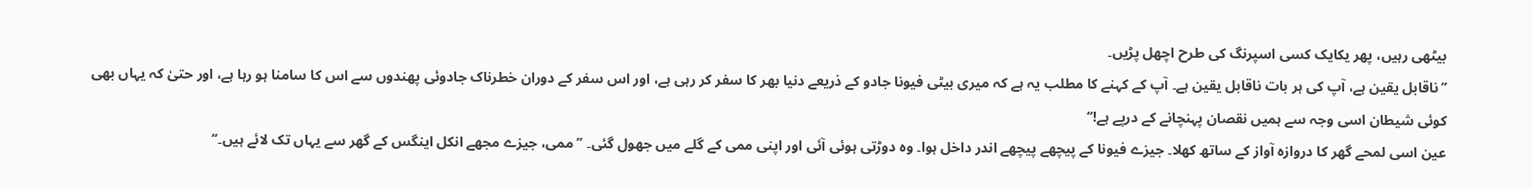بیٹھی رہیں، پھر یکایک کسی اسپرنگ کی طرح اچھل پڑیں۔
’’ناقابل یقین ہے، آپ کی ہر بات ناقابل یقین ہے۔ آپ کے کہنے کا مطلب یہ ہے کہ میری بیٹی فیونا جادو کے ذریعے دنیا بھر کا سفر کر رہی ہے، اور اس سفر کے دوران خطرناک جادوئی پھندوں سے اس کا سامنا ہو رہا ہے، اور حتیٰ کہ یہاں بھی کوئی شیطان اسی وجہ سے ہمیں نقصان پہنچانے کے درپے ہے!‘‘
عین اسی لمحے گھر کا دروازہ آواز کے ساتھ کھلا۔ جیزے فیونا کے پیچھے پیچھے اندر داخل ہوا۔ وہ دوڑتی ہوئی آئی اور اپنی ممی کے گلے میں جھول گئی۔ ’’ممی، جیزے مجھے انکل اینگس کے گھر سے یہاں تک لائے ہیں۔‘‘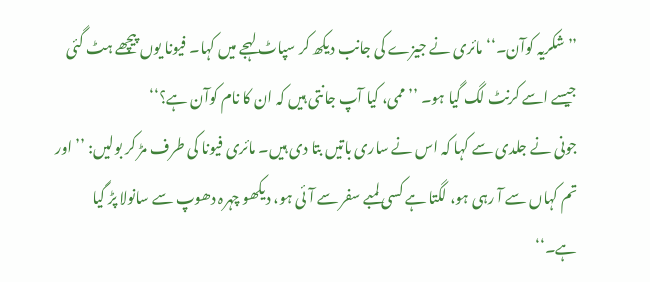’’شکریہ کوآن۔‘‘ مائری نے جیزے کی جانب دیکھ کر سپاٹ لہجے میں کہا۔ فیونا یوں پیچھے ہٹ گئی جیسے اسے کرنٹ لگ گیا ہو۔ ’’ممی، کیا آپ جانتی ہیں کہ ان کا نام کوآن ہے؟‘‘
جونی نے جلدی سے کہا کہ اس نے ساری باتیں بتا دی ہیں۔ مائری فیونا کی طرف مڑ کر بولیں: ’’اور تم کہاں سے آ رہی ہو، لگتا ہے کسی لمبے سفر سے آئی ہو، دیکھو چہرہ دھوپ سے سانولا پڑ گیا ہے۔‘‘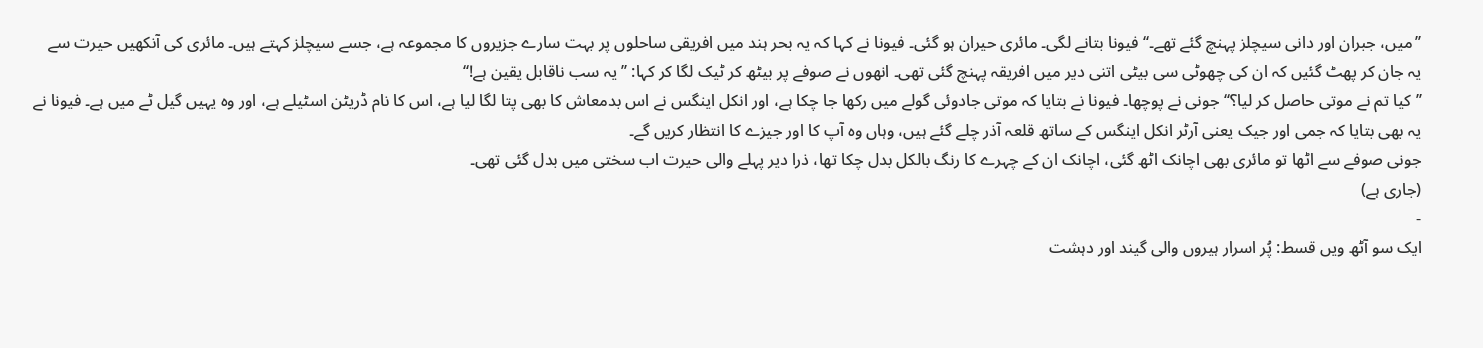’’میں، جبران اور دانی سیچلز پہنچ گئے تھے۔‘‘ فیونا بتانے لگی۔ مائری حیران ہو گئی۔ فیونا نے کہا کہ یہ بحر ہند میں افریقی ساحلوں پر بہت سارے جزیروں کا مجموعہ ہے، جسے سیچلز کہتے ہیں۔ مائری کی آنکھیں حیرت سے یہ جان کر پھٹ گئیں کہ ان کی چھوٹی سی بیٹی اتنی دیر میں افریقہ پہنچ گئی تھی۔ انھوں نے صوفے پر بیٹھ کر ٹیک لگا کر کہا: ’’یہ سب ناقابل یقین ہے!‘‘
’’کیا تم نے موتی حاصل کر لیا؟‘‘ جونی نے پوچھا۔ فیونا نے بتایا کہ موتی جادوئی گولے میں رکھا جا چکا ہے، اور انکل اینگس نے اس بدمعاش کا بھی پتا لگا لیا ہے، اس کا نام ڈریٹن اسٹیلے ہے، اور وہ یہیں گیل ٹے میں ہے۔ فیونا نے یہ بھی بتایا کہ جمی اور جیک یعنی آرٹر انکل اینگس کے ساتھ قلعہ آذر چلے گئے ہیں، وہاں وہ آپ کا اور جیزے کا انتظار کریں گے۔
جونی صوفے سے اٹھا تو مائری بھی اچانک اٹھ گئی، اچانک ان کے چہرے کا رنگ بالکل بدل چکا تھا، ذرا دیر پہلے والی حیرت اب سختی میں بدل گئی تھی۔
(جاری ہے)
-
ایک سو آٹھ ویں قسط: پُر اسرار ہیروں والی گیند اور دہشت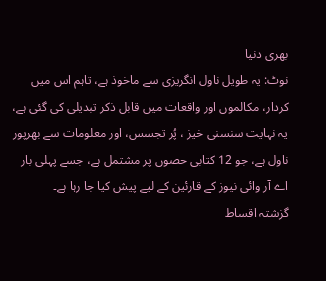بھری دنیا
نوٹ: یہ طویل ناول انگریزی سے ماخوذ ہے، تاہم اس میں کردار، مکالموں اور واقعات میں قابل ذکر تبدیلی کی گئی ہے، یہ نہایت سنسنی خیز ، پُر تجسس، اور معلومات سے بھرپور ناول ہے، جو 12 کتابی حصوں پر مشتمل ہے، جسے پہلی بار اے آر وائی نیوز کے قارئین کے لیے پیش کیا جا رہا ہے۔
گزشتہ اقساط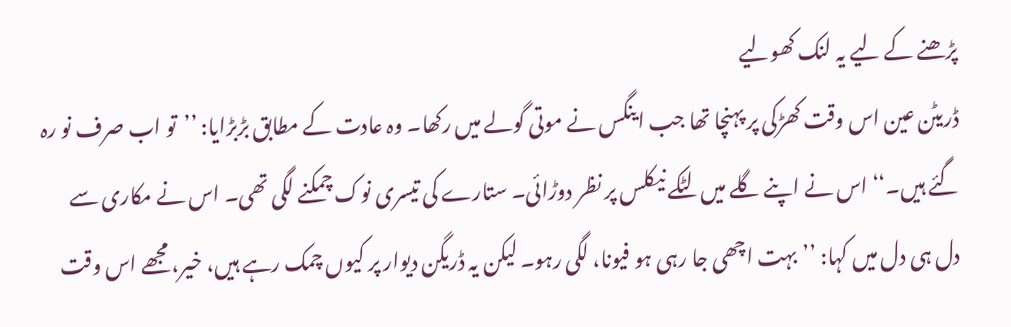پڑھنے کے لیے یہ لنک کھولیے
ڈریٹن عین اس وقت کھڑکی پر پہنچا تھا جب اینگس نے موتی گولے میں رکھا۔ وہ عادت کے مطابق بڑبڑایا: ’’تو اب صرف نو رہ گئے ہیں۔‘‘ اس نے اپنے گلے میں لٹکے نیکلس پر نظر دوڑائی۔ ستارے کی تیسری نوک چمکنے لگی تھی۔ اس نے مکاری سے دل ہی دل میں کہا: ’’بہت اچھی جا رہی ہو فیونا، لگی رہو۔ لیکن یہ ڈریگن دیوار پر کیوں چمک رہے ہیں، خیر، مجھے اس وقت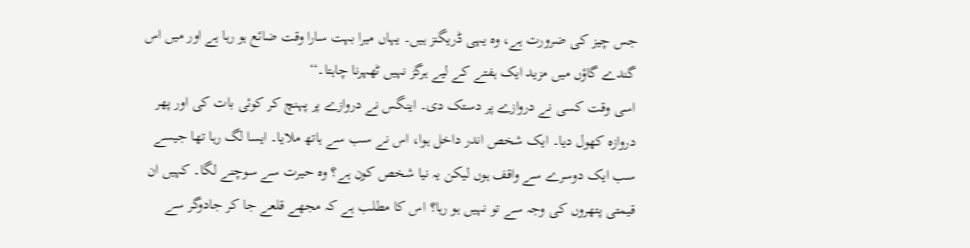جس چیز کی ضرورت ہے، وہ یہی ڈریگنز ہیں۔ یہاں میرا بہت سارا وقت ضائع ہو رہا ہے اور میں اس گندے گاؤں میں مزید ایک ہفتے کے لیے ہرگز نہیں ٹھہرنا چاہتا۔‘‘
اسی وقت کسی نے دروازے پر دستک دی۔ اینگس نے دروازے پر پہنچ کر کوئی بات کی اور پھر دروازہ کھول دیا۔ ایک شخص اندر داخل ہوا، اس نے سب سے ہاتھ ملایا۔ ایسا لگ رہا تھا جیسے سب ایک دوسرے سے واقف ہوں لیکن یہ نیا شخص کون ہے؟ وہ حیرت سے سوچنے لگا۔ کہیں ان قیمتی پتھروں کی وجہ سے تو نہیں ہو رہا؟ اس کا مطلب ہے کہ مجھے قلعے جا کر جادوگر سے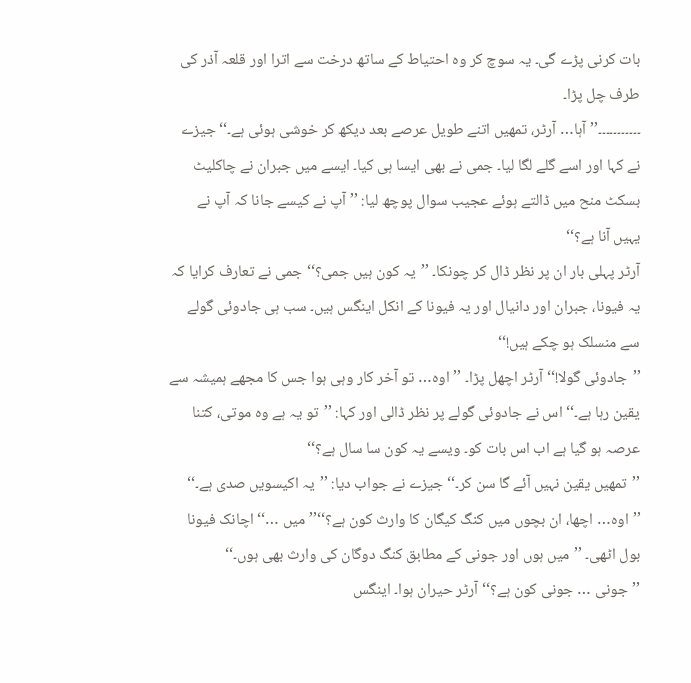بات کرنی پڑے گی۔ یہ سوچ کر وہ احتیاط کے ساتھ درخت سے اترا اور قلعہ آذر کی طرف چل پڑا۔
۔۔۔۔۔۔۔۔۔۔۔’’آہا… آرٹر، تمھیں اتنے طویل عرصے بعد دیکھ کر خوشی ہوئی ہے۔‘‘ جیزے نے کہا اور اسے گلے لگا لیا۔ جمی نے بھی ایسا ہی کیا۔ ایسے میں جبران نے چاکلیٹ بسکٹ منح میں ڈالتے ہوئے عجیب سوال پوچھ لیا: ’’آپ نے کیسے جانا کہ آپ نے یہیں آنا ہے؟‘‘
آرٹر پہلی بار ان پر نظر ڈال کر چونکا۔ ’’یہ کون ہیں جمی؟‘‘جمی نے تعارف کرایا کہ یہ فیونا، جبران اور دانیال اور یہ فیونا کے انکل اینگس ہیں۔ سب ہی جادوئی گولے سے منسلک ہو چکے ہیں!‘‘
’’جادوئی گولا!‘‘ آرٹر اچھل پڑا۔ ’’اوہ… تو آخر کار وہی ہوا جس کا مجھے ہمیشہ سے یقین رہا ہے۔‘‘ اس نے جادوئی گولے پر نظر ڈالی اور کہا: ’’تو یہ ہے وہ موتی، کتنا عرصہ ہو گیا ہے اب اس بات کو۔ ویسے یہ کون سا سال ہے؟‘‘
’’تمھیں یقین نہیں آئے گا سن کر۔‘‘ جیزے نے جواب دیا: ’’یہ اکیسویں صدی ہے۔‘‘
’’اوہ… اچھا، ان بچوں میں کنگ کیگان کا وارث کون ہے؟‘‘’’میں …‘‘ اچانک فیونا بول اٹھی۔ ’’میں ہوں اور جونی کے مطابق کنگ دوگان کی وارث بھی ہوں۔‘‘
’’جونی … جونی کون ہے؟‘‘ آرٹر حیران ہوا۔ اینگس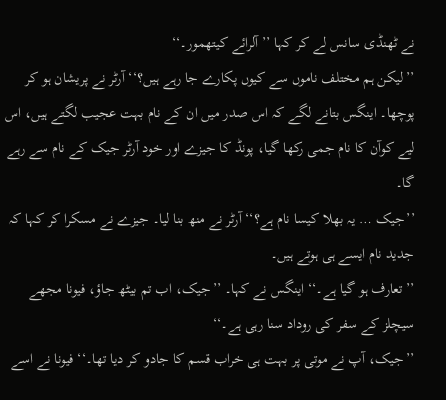نے ٹھنڈی سانس لے کر کہا ’’آلرائے کیتھمور۔‘‘
’’لیکن ہم مختلف ناموں سے کیوں پکارے جا رہے ہیں؟‘‘ آرٹر نے پریشان ہو کر پوچھا۔ اینگس بتانے لگے کہ اس صدر میں ان کے نام بہت عجیب لگتے ہیں، اس لیے کوآن کا نام جمی رکھا گیا، پونڈ کا جیزے اور خود آرٹر جیک کے نام سے رہے گا۔
’’جیک … یہ بھلا کیسا نام ہے؟‘‘ آرٹر نے منھ بنا لیا۔ جیزے نے مسکرا کر کہا کہ جدید نام ایسے ہی ہوتے ہیں۔
’’تعارف ہو گیا ہے۔‘‘ اینگس نے کہا۔ ’’جیک، اب تم بیٹھ جاؤ، فیونا مجھے سیچلز کے سفر کی روداد سنا رہی ہے۔‘‘
’’جیک، آپ نے موتی پر بہت ہی خراب قسم کا جادو کر دیا تھا۔‘‘ فیونا نے اسے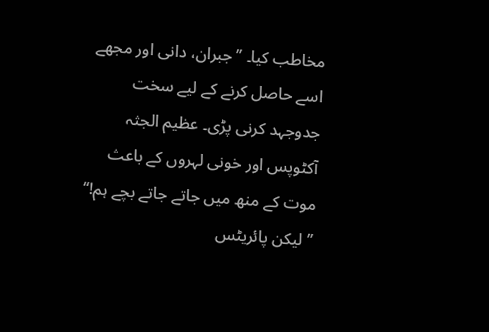مخاطب کیا۔ ’’جبران، دانی اور مجھے اسے حاصل کرنے کے لیے سخت جدوجہد کرنی پڑی۔ عظیم الجثہ آکٹوپس اور خونی لہروں کے باعث موت کے منھ میں جاتے جاتے بچے ہم!‘‘
’’لیکن پائریٹس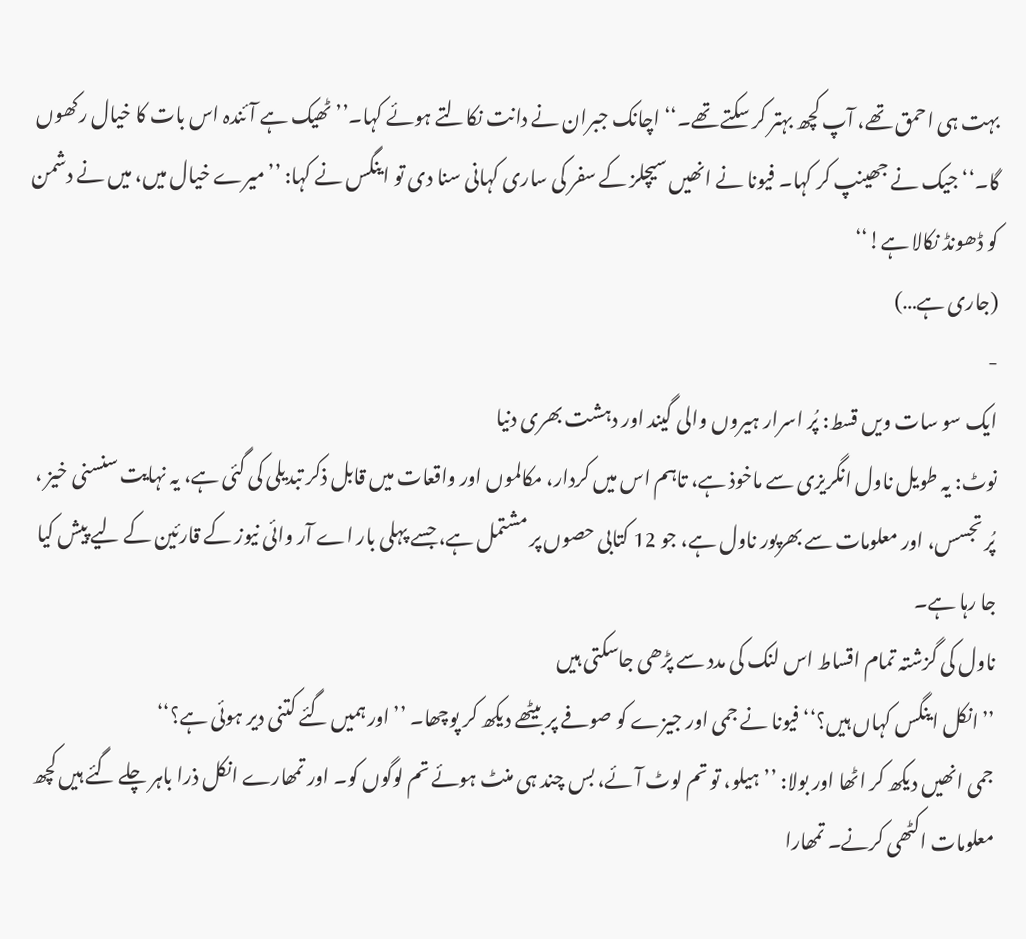بہت ہی احمق تھے، آپ کچھ بہتر کر سکتے تھے۔‘‘ اچانک جبران نے دانت نکالتے ہوئے کہا۔’’ٹھیک ہے آئندہ اس بات کا خیال رکھوں گا۔‘‘ جیک نے جھینپ کر کہا۔ فیونا نے انھیں سیچلز کے سفر کی ساری کہانی سنا دی تو اینگس نے کہا: ’’میرے خیال میں، میں نے دشمن کو ڈھونڈ نکالا ہے!‘‘
(جاری ہے…)
-
ایک سو سات ویں قسط: پُر اسرار ہیروں والی گیند اور دہشت بھری دنیا
نوٹ: یہ طویل ناول انگریزی سے ماخوذ ہے، تاہم اس میں کردار، مکالموں اور واقعات میں قابل ذکر تبدیلی کی گئی ہے، یہ نہایت سنسنی خیز ، پُر تجسس، اور معلومات سے بھرپور ناول ہے، جو 12 کتابی حصوں پر مشتمل ہے، جسے پہلی بار اے آر وائی نیوز کے قارئین کے لیے پیش کیا جا رہا ہے۔
ناول کی گزشتہ تمام اقساط اس لنک کی مدد سے پڑھی جاسکتی ہیں
’’انکل اینگس کہاں ہیں؟‘‘ فیونا نے جمی اور جیزے کو صوفے پر بیٹھے دیکھ کر پوچھا۔ ’’اور ہمیں گئے کتنی دیر ہوئی ہے؟‘‘
جمی انھیں دیکھ کر اٹھا اور بولا: ’’ہیلو، تو تم لوٹ آئے، بس چند ہی منٹ ہوئے تم لوگوں کو۔ اور تمھارے انکل ذرا باہر چلے گئے ہیں کچھ معلومات اکٹھی کرنے۔ تمھارا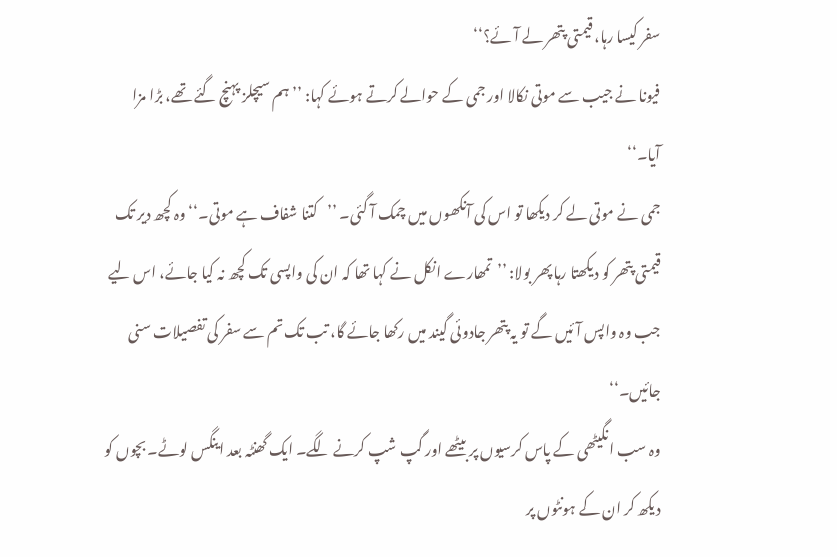سفر کیسا رہا، قیمتی پتھر لے آئے؟‘‘
فیونا نے جیب سے موتی نکالا اور جمی کے حوالے کرتے ہوئے کہا: ’’ہم سیچلز پہنچ گئے تھے، بڑا مزا آیا۔‘‘
جمی نے موتی لے کر دیکھا تو اس کی آنکھوں میں چمک آ گئی۔ ’’کتنا شفاف ہے موتی۔‘‘ وہ کچھ دیر تک قیمتی پتھر کو دیکھتا رہا پھر بولا: ’’تمھارے انکل نے کہا تھا کہ ان کی واپسی تک کچھ نہ کیا جائے، اس لیے جب وہ واپس آئیں گے تو یہ پتھر جادوئی گیند میں رکھا جائے گا، تب تک تم سے سفر کی تفصیلات سنی جائیں۔‘‘
وہ سب انگیٹھی کے پاس کرسیوں پر بیٹھے اور گپ شپ کرنے لگے۔ ایک گھنٹہ بعد اینگس لوٹے۔ بچوں کو دیکھ کر ان کے ہونٹوں پر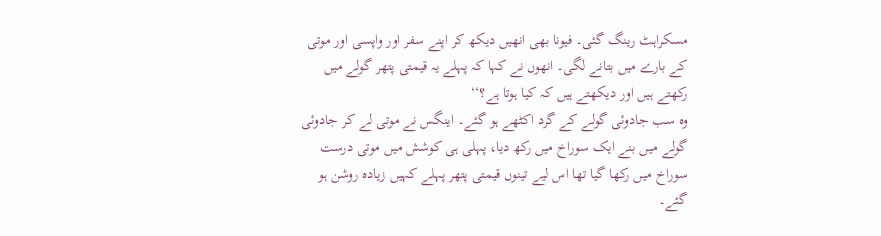مسکراہٹ رینگ گئی۔ فیونا بھی انھیں دیکھ کر اپنے سفر اور واپسی اور موتی کے بارے میں بتانے لگی۔ انھوں نے کہا کہ پہلے یہ قیمتی پتھر گولے میں رکھتے ہیں اور دیکھتے ہیں کہ کیا ہوتا ہے؟‘‘
وہ سب جادوئی گولے کے گرد اکٹھے ہو گئے۔ اینگس نے موتی لے کر جادوئی گولے میں بنے ایک سوراخ میں رکھ دیا، پہلی ہی کوشش میں موتی درست سوراخ میں رکھا گیا تھا اس لیے تینوں قیمتی پتھر پہلے کہیں زیادہ روشن ہو گئے۔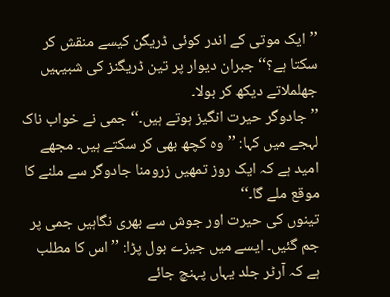’’ایک موتی کے اندر کوئی ڈریگن کیسے منقش کر سکتا ہے؟‘‘ جبران دیوار پر تین ڈریگنز کی شبیہیں جھلملاتے دیکھ کر بولا۔
’’جادوگر حیرت انگیز ہوتے ہیں۔‘‘ جمی نے خواب ناک لہجے میں کہا: ’’وہ کچھ بھی کر سکتے ہیں۔ مجھے امید ہے کہ ایک روز تمھیں زرومنا جادوگر سے ملنے کا موقع ملے گا۔‘‘
تینوں کی حیرت اور جوش سے بھری نگاہیں جمی پر جم گئیں۔ ایسے میں جیزے بول پڑا: ’’اس کا مطلب ہے کہ آرٹر جلد یہاں پہنچ جائے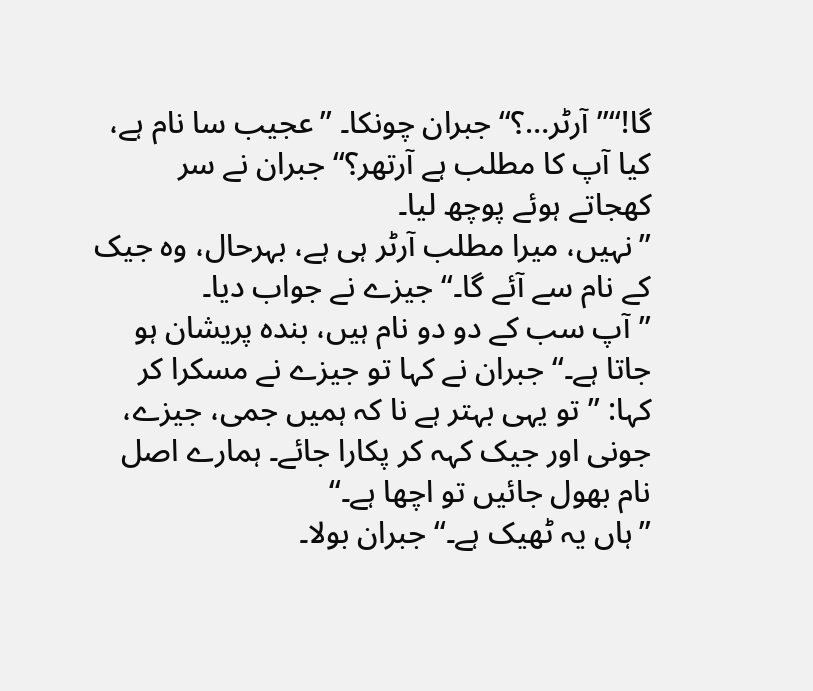گا!‘‘’’آرٹر…؟‘‘ جبران چونکا۔ ’’عجیب سا نام ہے، کیا آپ کا مطلب ہے آرتھر؟‘‘ جبران نے سر کھجاتے ہوئے پوچھ لیا۔
’’نہیں، میرا مطلب آرٹر ہی ہے، بہرحال، وہ جیک کے نام سے آئے گا۔‘‘ جیزے نے جواب دیا۔
’’آپ سب کے دو دو نام ہیں، بندہ پریشان ہو جاتا ہے۔‘‘ جبران نے کہا تو جیزے نے مسکرا کر کہا: ’’تو یہی بہتر ہے نا کہ ہمیں جمی، جیزے، جونی اور جیک کہہ کر پکارا جائے۔ ہمارے اصل نام بھول جائیں تو اچھا ہے۔‘‘
’’ہاں یہ ٹھیک ہے۔‘‘ جبران بولا۔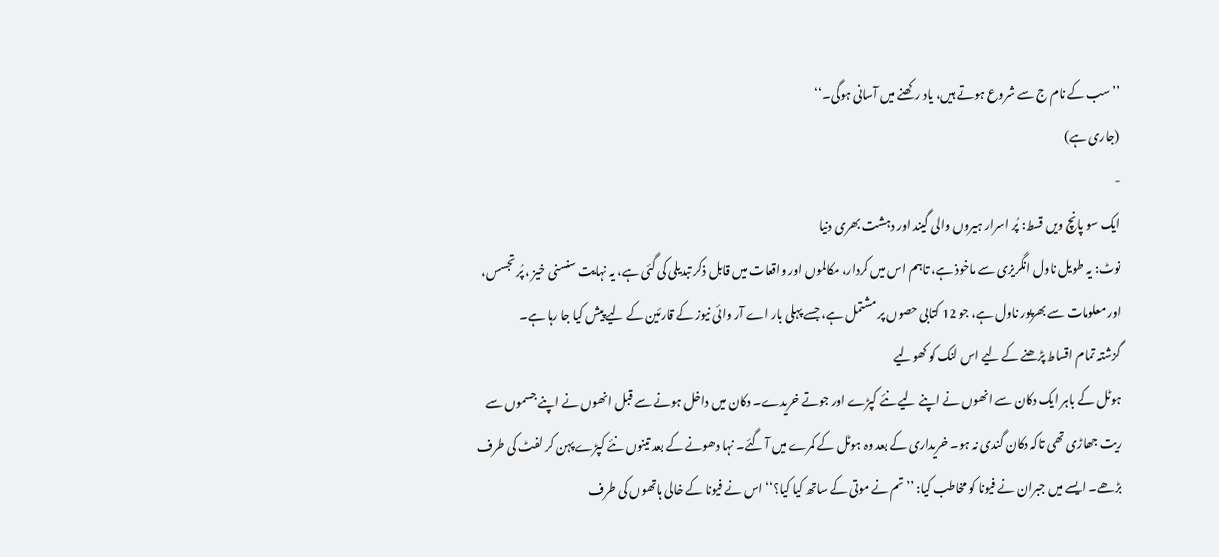’’سب کے نام ج سے شروع ہوتے ہیں، یاد رکھنے میں آسانی ہوگی۔‘‘
(جاری ہے)
-
ایک سو پانچ ویں قسط: پُر اسرار ہیروں والی گیند اور دہشت بھری دنیا
نوٹ: یہ طویل ناول انگریزی سے ماخوذ ہے، تاہم اس میں کردار، مکالموں اور واقعات میں قابل ذکر تبدیلی کی گئی ہے، یہ نہایت سنسنی خیز ، پُر تجسس، اور معلومات سے بھرپور ناول ہے، جو 12 کتابی حصوں پر مشتمل ہے، جسے پہلی بار اے آر وائی نیوز کے قارئین کے لیے پیش کیا جا رہا ہے۔
گزشتہ تمام اقساط پڑھنے کے لیے اس لنک کو کھولیے
ہوٹل کے باہر ایک دکان سے انھوں نے اپنے لیے نئے کپڑے اور جوتے خریدے۔ دکان میں داخل ہونے سے قبل انھوں نے اپنے جسموں سے ریت جھاڑی تھی تاکہ دکان گندی نہ ہو۔ خریداری کے بعد وہ ہوٹل کے کمرے میں آ گئے۔ نہا دھونے کے بعد تینوں نئے کپڑے پہن کر لفٹ کی طرف بڑھے۔ ایسے میں جبران نے فیونا کو مخاطب کیا: ’’تم نے موتی کے ساتھ کیا کیا؟‘‘ اس نے فیونا کے خالی ہاتھوں کی طرف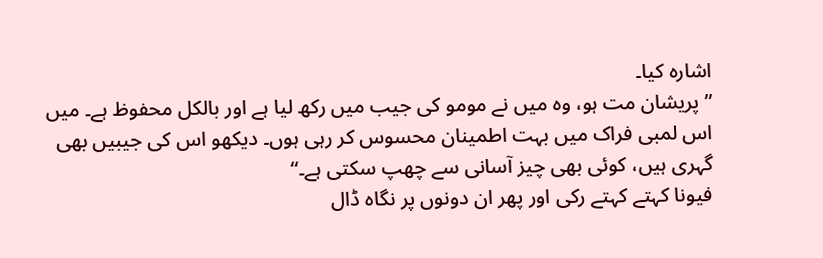اشارہ کیا۔
’’پریشان مت ہو، وہ میں نے مومو کی جیب میں رکھ لیا ہے اور بالکل محفوظ ہے۔ میں اس لمبی فراک میں بہت اطمینان محسوس کر رہی ہوں۔ دیکھو اس کی جیبیں بھی گہری ہیں، کوئی بھی چیز آسانی سے چھپ سکتی ہے۔‘‘
فیونا کہتے کہتے رکی اور پھر ان دونوں پر نگاہ ڈال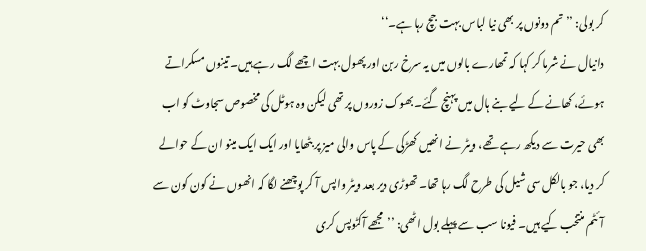کر بولی: ’’تم دونوں پر بھی نیا لباس بہت جچ رہا ہے۔‘‘
دانیال نے شرما کر کہا کہ تمھارے بالوں میں یہ سرخ ربن اور پھول بہت اچھے لگ رہے ہیں۔ تینوں مسکراتے ہوئے، کھانے کے لیے بنے ہال میں پہنچ گئے۔ بھوک زوروں پر تھی لیکن وہ ہوٹل کی مخصوص سجاوٹ کو اب بھی حیرت سے دیکھ رہے تھے، ویٹر نے انھیں کھڑکی کے پاس والی میز پر بٹھایا اور ایک ایک مینو ان کے حوالے کر دیا، جو بالکل سی شیل کی طرح لگ رہا تھا۔ تھوڑی دیر بعد ویٹر واپس آ کر پوچھنے لگا کہ انھوں نے کون کون سے آئٹم منتخب کیے ہیں۔ فیونا سب سے پہلے بول اٹھی: ’’مجھے آکٹوپس کری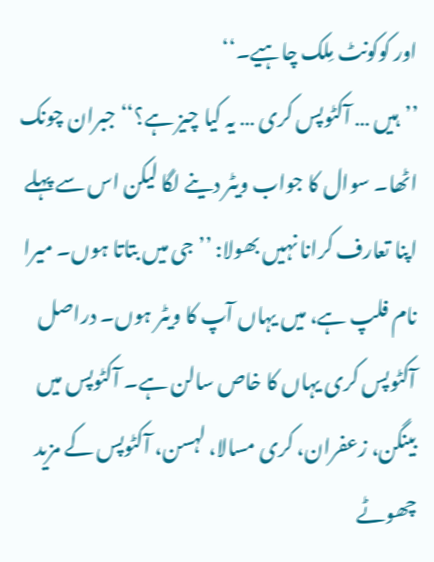اور کوکونٹ مِلک چاہیے۔‘‘
’’ہیں … آکٹوپس کری … یہ کیا چیز ہے؟‘‘ جبران چونک اٹھا۔ سوال کا جواب ویٹر دینے لگا لیکن اس سے پہلے اپنا تعارف کرانا نہیں بھولا: ’’جی میں بتاتا ہوں۔ میرا نام فلپ ہے، میں یہاں آپ کا ویٹر ہوں۔ دراصل آکٹوپس کری یہاں کا خاص سالن ہے۔ آکٹوپس میں بینگن، زعفران، کری مسالا، لہسن، آکٹوپس کے مزید چھوٹے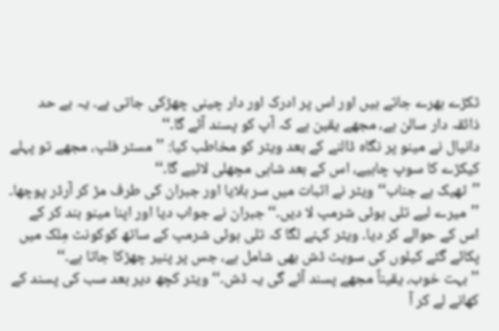ٹکڑے بھرے جاتے ہیں اور اس پر ادرک اور دار چینی چھڑکی جاتی ہے۔ یہ بے حد ذائقہ دار سالن ہے، مجھے یقین ہے کہ آپ کو پسند آئے گا۔‘‘
دانیال نے مینو پر نگاہ ڈالنے کے بعد ویٹر کو مخاطب کیا: ’’مسٹر فلپ، مجھے تو پہلے کیکڑے کا سوپ چاہیے، اس کے بعد شاہی مچھلی لائیے گا۔‘‘
’’ٹھیک ہے جناب‘‘ ویٹر نے اثبات میں سر ہلایا اور جبران کی طرف مڑ کر آرڈر پوچھا۔ ’’میرے لیے تلی ہوئی شرمپ لا دیں۔‘‘ جبران نے جواب دیا اور اپنا مینو بند کر کے اس کے حوالے کر دیا۔ ویٹر کہنے لگا کہ تلی ہوئی شرمپ کے ساتھ کوکونٹ مِلک میں پکائے گئے کیلوں کی سویٹ ڈش بھی شامل ہے، جس پر پنیر چھڑکا جاتا ہے۔‘‘
’’بہت خوب، یقیناً مجھے پسند آئے گی یہ ڈش۔‘‘ ویٹر کچھ دیر بعد سب کی پسند کے کھانے لے کر آ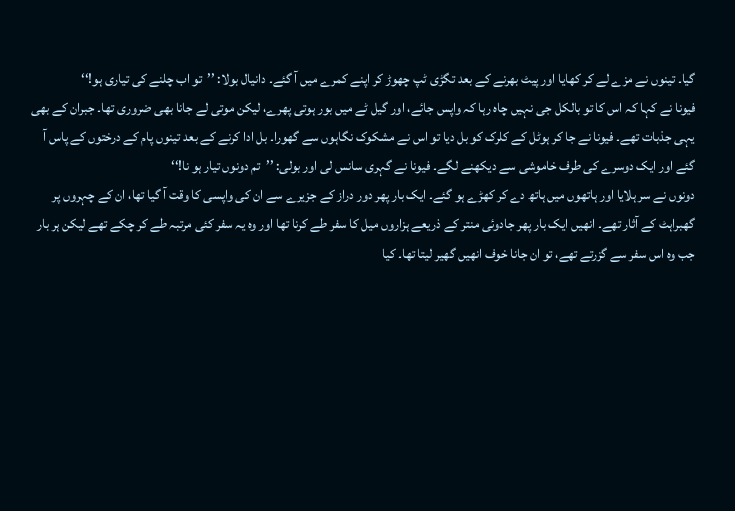گیا۔ تینوں نے مزے لے کر کھایا اور پیٹ بھرنے کے بعد تگڑی ٹپ چھوڑ کر اپنے کمرے میں آ گئے۔ دانیال بولا: ’’تو اب چلنے کی تیاری ہو!‘‘
فیونا نے کہا کہ اس کا تو بالکل جی نہیں چاہ رہا کہ واپس جائے، اور گیل ٹے میں بور ہوتی پھرے، لیکن موتی لے جانا بھی ضروری تھا۔ جبران کے بھی یہی جذبات تھے۔ فیونا نے جا کر ہوٹل کے کلرک کو بل دیا تو اس نے مشکوک نگاہوں سے گھورا۔ بل ادا کرنے کے بعد تینوں پام کے درختوں کے پاس آ گئے اور ایک دوسرے کی طرف خاموشی سے دیکھنے لگے۔ فیونا نے گہری سانس لی اور بولی: ’’تم دونوں تیار ہو نا!‘‘
دونوں نے سر ہلایا اور ہاتھوں میں ہاتھ دے کر کھڑے ہو گئے۔ ایک بار پھر دور دراز کے جزیرے سے ان کی واپسی کا وقت آ گیا تھا، ان کے چہروں پر گھبراہٹ کے آثار تھے۔ انھیں ایک بار پھر جادوئی منتر کے ذریعے ہزاروں میل کا سفر طے کرنا تھا اور وہ یہ سفر کئی مرتبہ طے کر چکے تھے لیکن ہر بار جب وہ اس سفر سے گزرتے تھے، تو ان جانا خوف انھیں گھیر لیتا تھا۔ کیا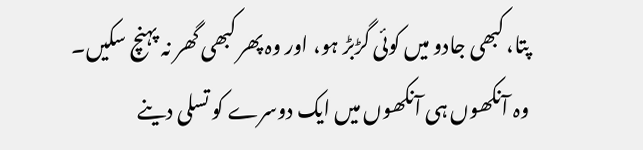پتا، کبھی جادو میں کوئی گڑبڑ ہو، اور وہ پھر کبھی گھر نہ پہنچ سکیں۔ وہ آنکھوں ہی آنکھوں میں ایک دوسرے کو تسلی دینے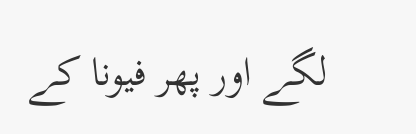لگے اور پھر فیونا کے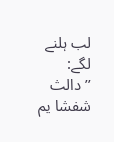لب ہلنے لگے:
’’دالث شفشا یم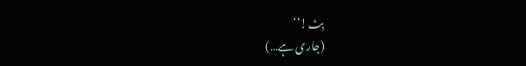بِٹ!‘‘
(جاری ہے…)